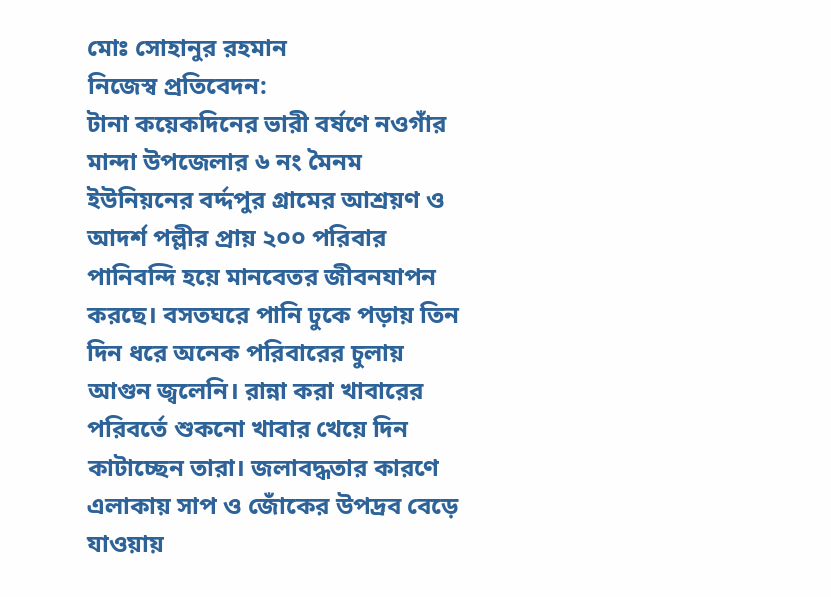মোঃ সোহানুর রহমান
নিজেস্ব প্রতিবেদন:
টানা কয়েকদিনের ভারী বর্ষণে নওগাঁর মান্দা উপজেলার ৬ নং মৈনম ইউনিয়নের বর্দ্দপুর গ্রামের আশ্রয়ণ ও আদর্শ পল্লীর প্রায় ২০০ পরিবার পানিবন্দি হয়ে মানবেতর জীবনযাপন করছে। বসতঘরে পানি ঢুকে পড়ায় তিন দিন ধরে অনেক পরিবারের চুলায় আগুন জ্বলেনি। রান্না করা খাবারের পরিবর্তে শুকনো খাবার খেয়ে দিন কাটাচ্ছেন তারা। জলাবদ্ধতার কারণে এলাকায় সাপ ও জোঁকের উপদ্রব বেড়ে যাওয়ায়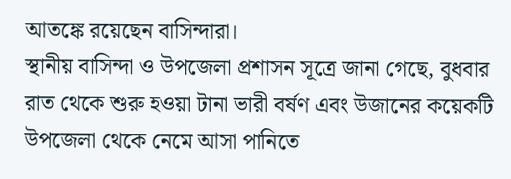আতঙ্কে রয়েছেন বাসিন্দারা।
স্থানীয় বাসিন্দা ও উপজেলা প্রশাসন সূত্রে জানা গেছে, বুধবার রাত থেকে শুরু হওয়া টানা ভারী বর্ষণ এবং উজানের কয়েকটি উপজেলা থেকে নেমে আসা পানিতে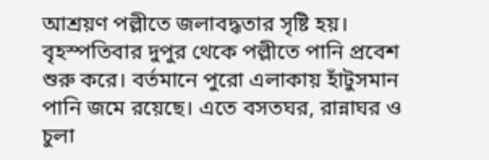আশ্রয়ণ পল্লীতে জলাবদ্ধতার সৃষ্টি হয়। বৃহস্পতিবার দুপুর থেকে পল্লীতে পানি প্রবেশ শুরু করে। বর্তমানে পুরো এলাকায় হাঁটুসমান পানি জমে রয়েছে। এতে বসতঘর, রান্নাঘর ও চুলা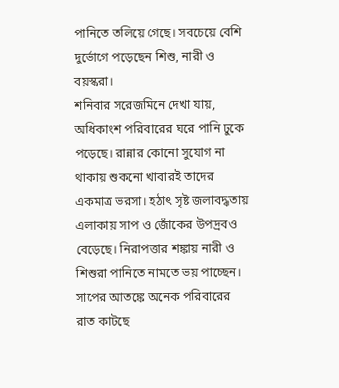পানিতে তলিয়ে গেছে। সবচেয়ে বেশি দুর্ভোগে পড়েছেন শিশু, নারী ও বয়স্করা।
শনিবার সরেজমিনে দেখা যায়, অধিকাংশ পরিবারের ঘরে পানি ঢুকে পড়েছে। রান্নার কোনো সুযোগ না থাকায় শুকনো খাবারই তাদের একমাত্র ভরসা। হঠাৎ সৃষ্ট জলাবদ্ধতায় এলাকায় সাপ ও জোঁকের উপদ্রবও বেড়েছে। নিরাপত্তার শঙ্কায় নারী ও শিশুরা পানিতে নামতে ভয় পাচ্ছেন। সাপের আতঙ্কে অনেক পরিবারের রাত কাটছে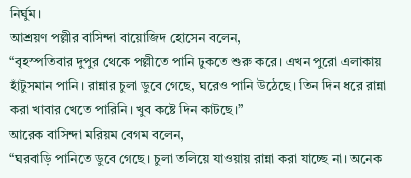নির্ঘুম।
আশ্রয়ণ পল্লীর বাসিন্দা বায়োজিদ হোসেন বলেন,
“বৃহস্পতিবার দুপুর থেকে পল্লীতে পানি ঢুকতে শুরু করে। এখন পুরো এলাকায় হাঁটুসমান পানি। রান্নার চুলা ডুবে গেছে, ঘরেও পানি উঠেছে। তিন দিন ধরে রান্না করা খাবার খেতে পারিনি। খুব কষ্টে দিন কাটছে।”
আরেক বাসিন্দা মরিয়ম বেগম বলেন,
“ঘরবাড়ি পানিতে ডুবে গেছে। চুলা তলিয়ে যাওয়ায় রান্না করা যাচ্ছে না। অনেক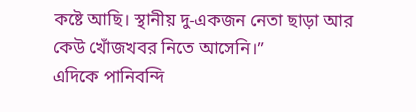কষ্টে আছি। স্থানীয় দু-একজন নেতা ছাড়া আর কেউ খোঁজখবর নিতে আসেনি।”
এদিকে পানিবন্দি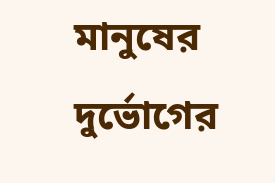মানুষের দুর্ভোগের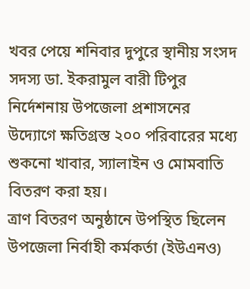খবর পেয়ে শনিবার দুপুরে স্থানীয় সংসদ সদস্য ডা. ইকরামুল বারী টিপুর নির্দেশনায় উপজেলা প্রশাসনের উদ্যোগে ক্ষতিগ্রস্ত ২০০ পরিবারের মধ্যে শুকনো খাবার, স্যালাইন ও মোমবাতি বিতরণ করা হয়।
ত্রাণ বিতরণ অনুষ্ঠানে উপস্থিত ছিলেন উপজেলা নির্বাহী কর্মকর্তা (ইউএনও)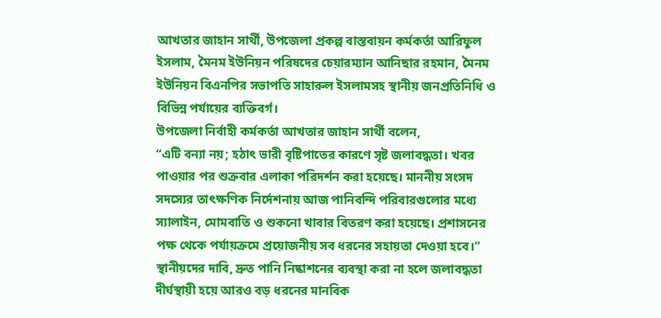আখতার জাহান সার্থী, উপজেলা প্রকল্প বাস্তবায়ন কর্মকর্তা আরিফুল ইসলাম, মৈনম ইউনিয়ন পরিষদের চেয়ারম্যান আনিছার রহমান, মৈনম ইউনিয়ন বিএনপির সভাপতি সাহারুল ইসলামসহ স্থানীয় জনপ্রতিনিধি ও বিভিন্ন পর্যায়ের ব্যক্তিবর্গ।
উপজেলা নির্বাহী কর্মকর্তা আখতার জাহান সার্থী বলেন,
“এটি বন্যা নয়; হঠাৎ ভারী বৃষ্টিপাতের কারণে সৃষ্ট জলাবদ্ধতা। খবর পাওয়ার পর শুক্রবার এলাকা পরিদর্শন করা হয়েছে। মাননীয় সংসদ সদস্যের তাৎক্ষণিক নির্দেশনায় আজ পানিবন্দি পরিবারগুলোর মধ্যে স্যালাইন, মোমবাতি ও শুকনো খাবার বিতরণ করা হয়েছে। প্রশাসনের পক্ষ থেকে পর্যায়ক্রমে প্রয়োজনীয় সব ধরনের সহায়তা দেওয়া হবে।”
স্থানীয়দের দাবি, দ্রুত পানি নিষ্কাশনের ব্যবস্থা করা না হলে জলাবদ্ধতা দীর্ঘস্থায়ী হয়ে আরও বড় ধরনের মানবিক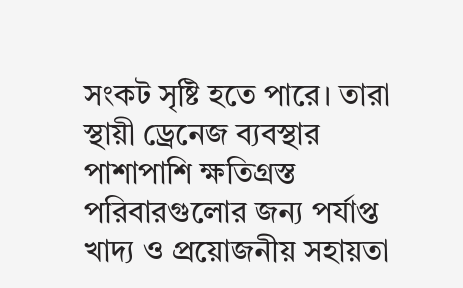সংকট সৃষ্টি হতে পারে। তারা স্থায়ী ড্রেনেজ ব্যবস্থার পাশাপাশি ক্ষতিগ্রস্ত পরিবারগুলোর জন্য পর্যাপ্ত খাদ্য ও প্রয়োজনীয় সহায়তা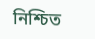নিশ্চিত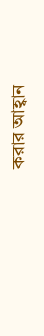করার আহ্বান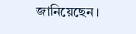জানিয়েছেন।